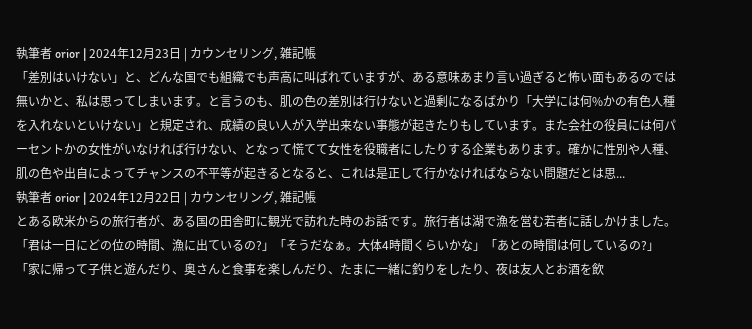執筆者 orior | 2024年12月23日 | カウンセリング, 雑記帳
「差別はいけない」と、どんな国でも組織でも声高に叫ばれていますが、ある意味あまり言い過ぎると怖い面もあるのでは無いかと、私は思ってしまいます。と言うのも、肌の色の差別は行けないと過剰になるばかり「大学には何%かの有色人種を入れないといけない」と規定され、成績の良い人が入学出来ない事態が起きたりもしています。また会社の役員には何パーセントかの女性がいなければ行けない、となって慌てて女性を役職者にしたりする企業もあります。確かに性別や人種、肌の色や出自によってチャンスの不平等が起きるとなると、これは是正して行かなければならない問題だとは思...
執筆者 orior | 2024年12月22日 | カウンセリング, 雑記帳
とある欧米からの旅行者が、ある国の田舎町に観光で訪れた時のお話です。旅行者は湖で漁を営む若者に話しかけました。「君は一日にどの位の時間、漁に出ているの?」「そうだなぁ。大体4時間くらいかな」「あとの時間は何しているの?」「家に帰って子供と遊んだり、奥さんと食事を楽しんだり、たまに一緒に釣りをしたり、夜は友人とお酒を飲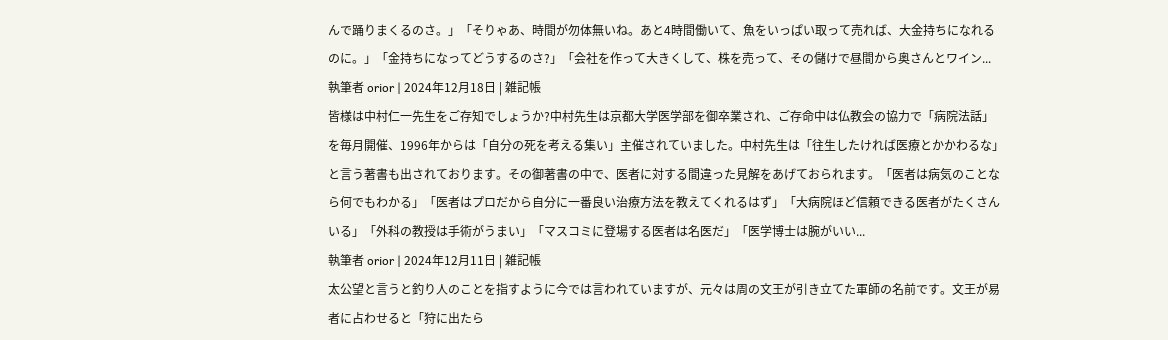んで踊りまくるのさ。」「そりゃあ、時間が勿体無いね。あと4時間働いて、魚をいっぱい取って売れば、大金持ちになれるのに。」「金持ちになってどうするのさ?」「会社を作って大きくして、株を売って、その儲けで昼間から奥さんとワイン...
執筆者 orior | 2024年12月18日 | 雑記帳
皆様は中村仁一先生をご存知でしょうか?中村先生は京都大学医学部を御卒業され、ご存命中は仏教会の協力で「病院法話」を毎月開催、1996年からは「自分の死を考える集い」主催されていました。中村先生は「往生したければ医療とかかわるな」と言う著書も出されております。その御著書の中で、医者に対する間違った見解をあげておられます。「医者は病気のことなら何でもわかる」「医者はプロだから自分に一番良い治療方法を教えてくれるはず」「大病院ほど信頼できる医者がたくさんいる」「外科の教授は手術がうまい」「マスコミに登場する医者は名医だ」「医学博士は腕がいい...
執筆者 orior | 2024年12月11日 | 雑記帳
太公望と言うと釣り人のことを指すように今では言われていますが、元々は周の文王が引き立てた軍師の名前です。文王が易者に占わせると「狩に出たら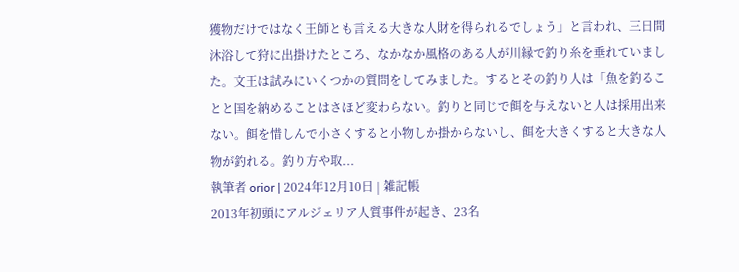獲物だけではなく王師とも言える大きな人財を得られるでしょう」と言われ、三日間沐浴して狩に出掛けたところ、なかなか風格のある人が川縁で釣り糸を垂れていました。文王は試みにいくつかの質問をしてみました。するとその釣り人は「魚を釣ることと国を納めることはさほど変わらない。釣りと同じで餌を与えないと人は採用出来ない。餌を惜しんで小さくすると小物しか掛からないし、餌を大きくすると大きな人物が釣れる。釣り方や取...
執筆者 orior | 2024年12月10日 | 雑記帳
2013年初頭にアルジェリア人質事件が起き、23名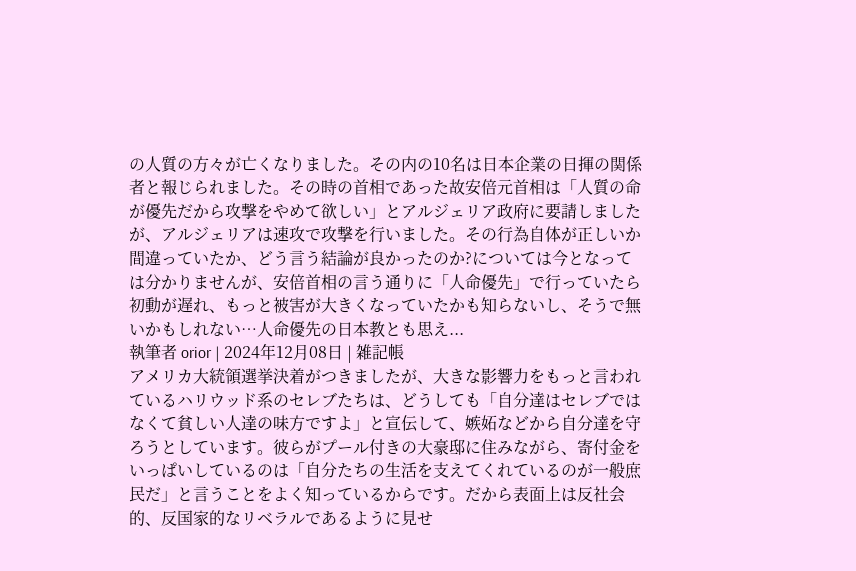の人質の方々が亡くなりました。その内の10名は日本企業の日揮の関係者と報じられました。その時の首相であった故安倍元首相は「人質の命が優先だから攻撃をやめて欲しい」とアルジェリア政府に要請しましたが、アルジェリアは速攻で攻撃を行いました。その行為自体が正しいか間違っていたか、どう言う結論が良かったのか?については今となっては分かりませんが、安倍首相の言う通りに「人命優先」で行っていたら初動が遅れ、もっと被害が大きくなっていたかも知らないし、そうで無いかもしれない…人命優先の日本教とも思え...
執筆者 orior | 2024年12月08日 | 雑記帳
アメリカ大統領選挙決着がつきましたが、大きな影響力をもっと言われているハリウッド系のセレブたちは、どうしても「自分達はセレブではなくて貧しい人達の味方ですよ」と宣伝して、嫉妬などから自分達を守ろうとしています。彼らがプール付きの大豪邸に住みながら、寄付金をいっぱいしているのは「自分たちの生活を支えてくれているのが一般庶民だ」と言うことをよく知っているからです。だから表面上は反社会的、反国家的なリベラルであるように見せ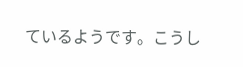ているようです。こうし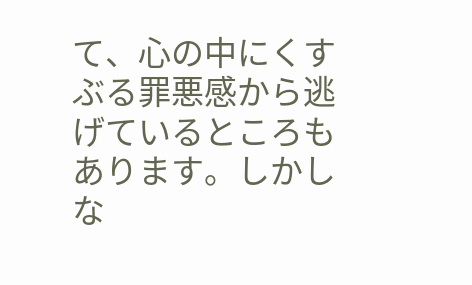て、心の中にくすぶる罪悪感から逃げているところもあります。しかしな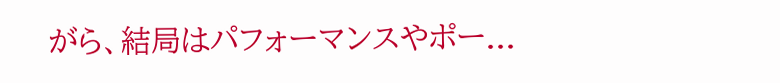がら、結局はパフォーマンスやポー...